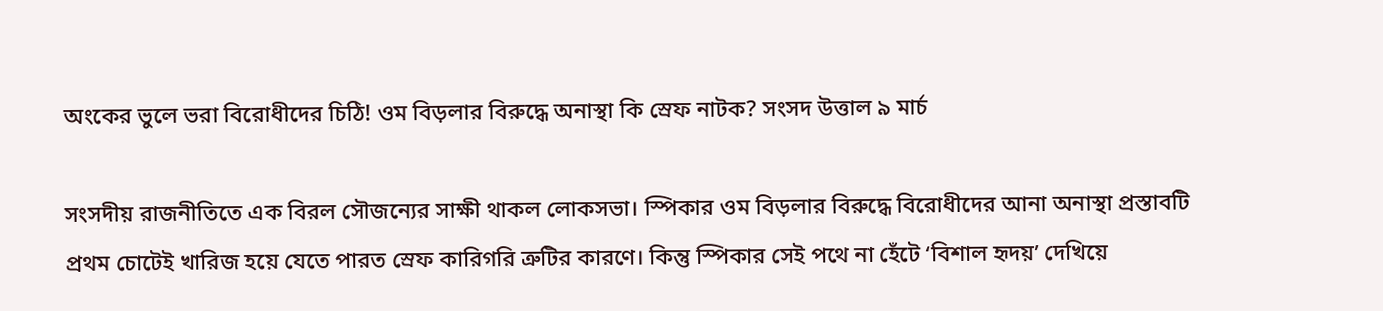অংকের ভুলে ভরা বিরোধীদের চিঠি! ওম বিড়লার বিরুদ্ধে অনাস্থা কি স্রেফ নাটক? সংসদ উত্তাল ৯ মার্চ

সংসদীয় রাজনীতিতে এক বিরল সৌজন্যের সাক্ষী থাকল লোকসভা। স্পিকার ওম বিড়লার বিরুদ্ধে বিরোধীদের আনা অনাস্থা প্রস্তাবটি প্রথম চোটেই খারিজ হয়ে যেতে পারত স্রেফ কারিগরি ত্রুটির কারণে। কিন্তু স্পিকার সেই পথে না হেঁটে ‘বিশাল হৃদয়’ দেখিয়ে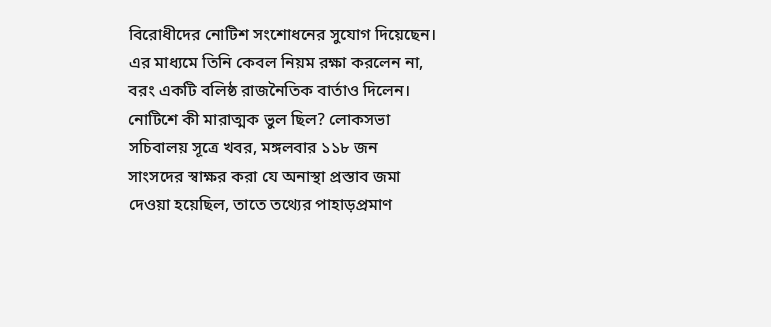বিরোধীদের নোটিশ সংশোধনের সুযোগ দিয়েছেন। এর মাধ্যমে তিনি কেবল নিয়ম রক্ষা করলেন না, বরং একটি বলিষ্ঠ রাজনৈতিক বার্তাও দিলেন।
নোটিশে কী মারাত্মক ভুল ছিল? লোকসভা সচিবালয় সূত্রে খবর, মঙ্গলবার ১১৮ জন সাংসদের স্বাক্ষর করা যে অনাস্থা প্রস্তাব জমা দেওয়া হয়েছিল, তাতে তথ্যের পাহাড়প্রমাণ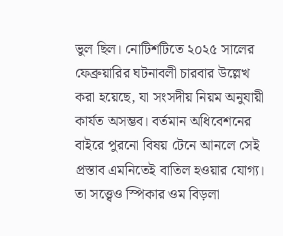ভুল ছিল। নোটিশটিতে ২০২৫ সালের ফেব্রুয়ারির ঘটনাবলী চারবার উল্লেখ করা হয়েছে, যা সংসদীয় নিয়ম অনুযায়ী কার্যত অসম্ভব। বর্তমান অধিবেশনের বাইরে পুরনো বিষয় টেনে আনলে সেই প্রস্তাব এমনিতেই বাতিল হওয়ার যোগ্য। তা সত্ত্বেও স্পিকার ওম বিড়লা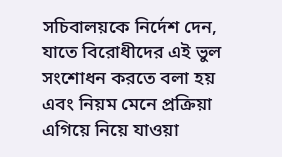সচিবালয়কে নির্দেশ দেন, যাতে বিরোধীদের এই ভুল সংশোধন করতে বলা হয় এবং নিয়ম মেনে প্রক্রিয়া এগিয়ে নিয়ে যাওয়া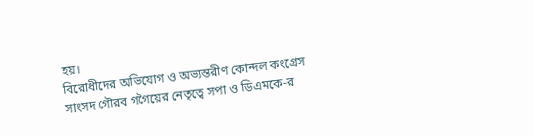হয়।
বিরোধীদের অভিযোগ ও অভ্যন্তরীণ কোন্দল কংগ্রেস সাংসদ গৌরব গগৈয়ের নেতৃত্বে সপা ও ডিএমকে-র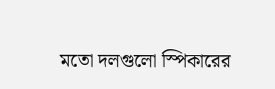মতো দলগুলো স্পিকারের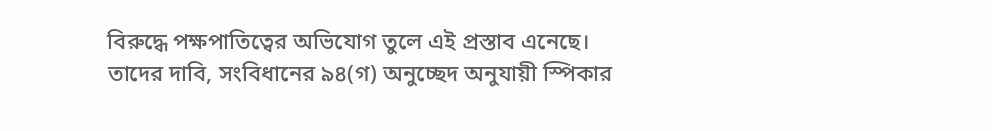বিরুদ্ধে পক্ষপাতিত্বের অভিযোগ তুলে এই প্রস্তাব এনেছে। তাদের দাবি, সংবিধানের ৯৪(গ) অনুচ্ছেদ অনুযায়ী স্পিকার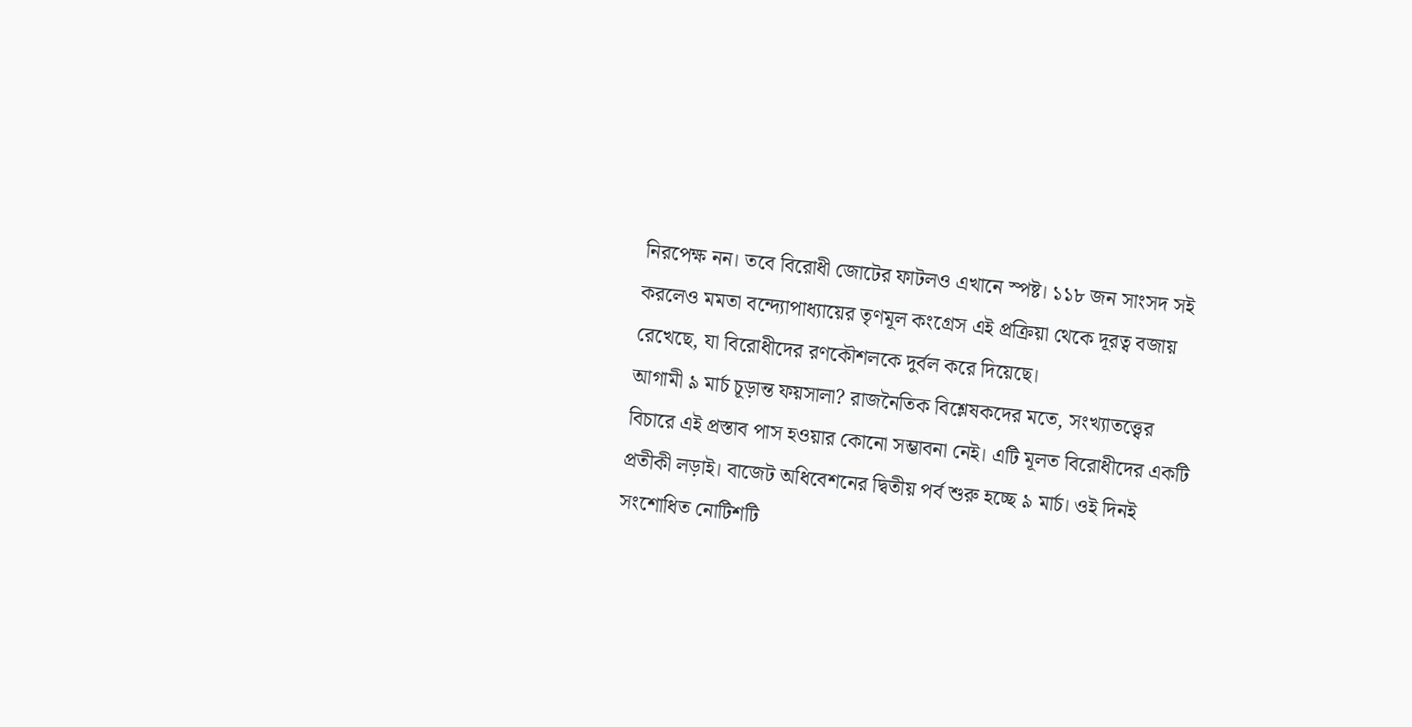নিরপেক্ষ নন। তবে বিরোধী জোটের ফাটলও এখানে স্পষ্ট। ১১৮ জন সাংসদ সই করলেও মমতা বন্দ্যোপাধ্যায়ের তৃণমূল কংগ্রেস এই প্রক্রিয়া থেকে দূরত্ব বজায় রেখেছে, যা বিরোধীদের রণকৌশলকে দুর্বল করে দিয়েছে।
আগামী ৯ মার্চ চূড়ান্ত ফয়সালা? রাজনৈতিক বিশ্লেষকদের মতে, সংখ্যাতত্ত্বের বিচারে এই প্রস্তাব পাস হওয়ার কোনো সম্ভাবনা নেই। এটি মূলত বিরোধীদের একটি প্রতীকী লড়াই। বাজেট অধিবেশনের দ্বিতীয় পর্ব শুরু হচ্ছে ৯ মার্চ। ওই দিনই সংশোধিত নোটিশটি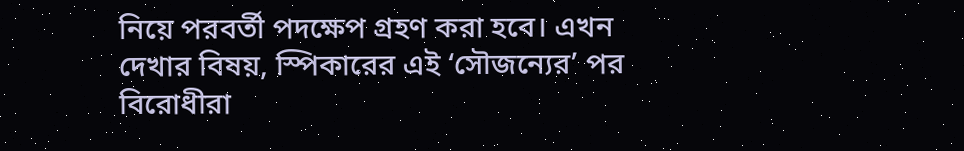নিয়ে পরবর্তী পদক্ষেপ গ্রহণ করা হবে। এখন দেখার বিষয়, স্পিকারের এই ‘সৌজন্যের’ পর বিরোধীরা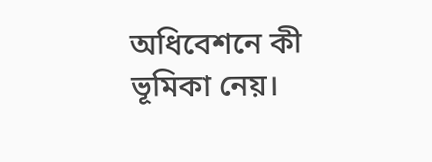অধিবেশনে কী ভূমিকা নেয়।